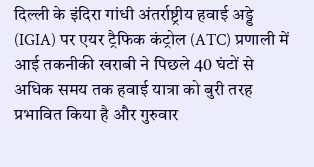दिल्ली के इंदिरा गांधी अंतर्राष्ट्रीय हवाई अड्डे (IGIA) पर एयर ट्रैफिक कंट्रोल (ATC) प्रणाली में आई तकनीकी खराबी ने पिछले 40 घंटों से अधिक समय तक हवाई यात्रा को बुरी तरह प्रभावित किया है और गुरुवार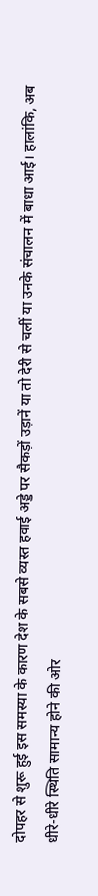दोपहर से शुरू हुई इस समस्या के कारण देश के सबसे व्यस्त हवाई अड्डे पर सैकड़ों उड़ानें या तो देरी से चलीं या उनके संचालन में बाधा आई। हालांकि, अब धीरे-धीरे स्थिति सामान्य होने की ओर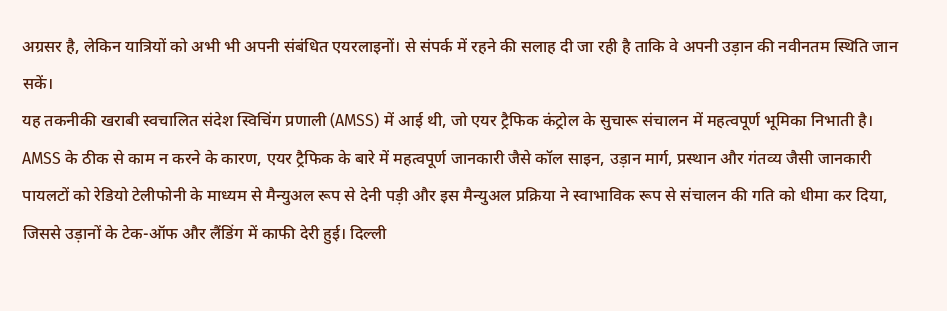अग्रसर है, लेकिन यात्रियों को अभी भी अपनी संबंधित एयरलाइनों। से संपर्क में रहने की सलाह दी जा रही है ताकि वे अपनी उड़ान की नवीनतम स्थिति जान सकें।
यह तकनीकी खराबी स्वचालित संदेश स्विचिंग प्रणाली (AMSS) में आई थी, जो एयर ट्रैफिक कंट्रोल के सुचारू संचालन में महत्वपूर्ण भूमिका निभाती है। AMSS के ठीक से काम न करने के कारण, एयर ट्रैफिक के बारे में महत्वपूर्ण जानकारी जैसे कॉल साइन, उड़ान मार्ग, प्रस्थान और गंतव्य जैसी जानकारी पायलटों को रेडियो टेलीफोनी के माध्यम से मैन्युअल रूप से देनी पड़ी और इस मैन्युअल प्रक्रिया ने स्वाभाविक रूप से संचालन की गति को धीमा कर दिया, जिससे उड़ानों के टेक-ऑफ और लैंडिंग में काफी देरी हुई। दिल्ली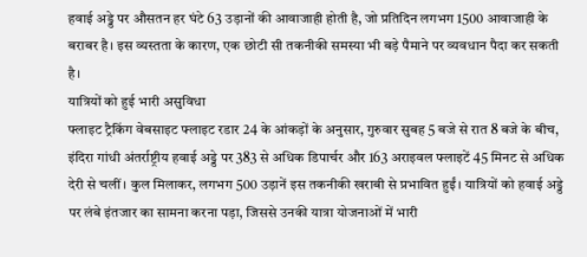हवाई अड्डे पर औसतन हर घंटे 63 उड़ानों की आवाजाही होती है, जो प्रतिदिन लगभग 1500 आवाजाही के बराबर है। इस व्यस्तता के कारण, एक छोटी सी तकनीकी समस्या भी बड़े पैमाने पर व्यवधान पैदा कर सकती है।
यात्रियों को हुई भारी असुविधा
फ्लाइट ट्रैकिंग वेबसाइट फ्लाइट रडार 24 के आंकड़ों के अनुसार, गुरुवार सुबह 5 बजे से रात 8 बजे के बीच, इंदिरा गांधी अंतर्राष्ट्रीय हवाई अड्डे पर 383 से अधिक डिपार्चर और 163 अराइवल फ्लाइटें 45 मिनट से अधिक देरी से चलीं। कुल मिलाकर, लगभग 500 उड़ानें इस तकनीकी खराबी से प्रभावित हुईं। यात्रियों को हवाई अड्डे पर लंबे इंतजार का सामना करना पड़ा, जिससे उनकी यात्रा योजनाओं में भारी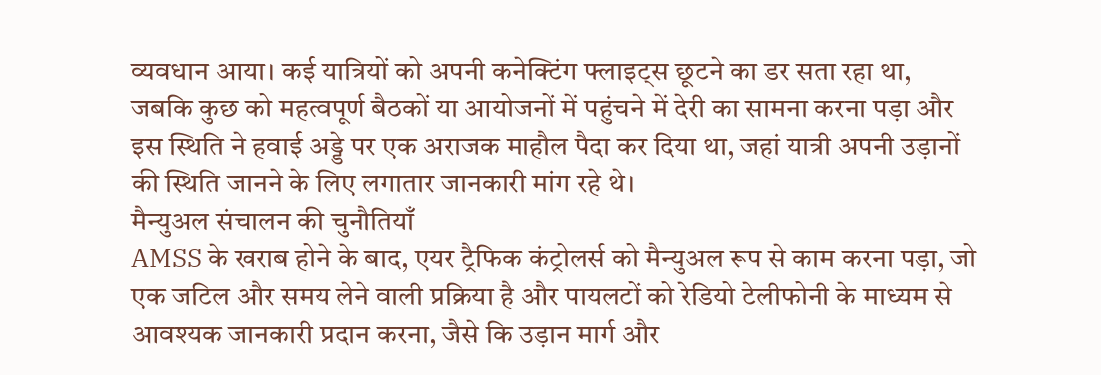व्यवधान आया। कई यात्रियों को अपनी कनेक्टिंग फ्लाइट्स छूटने का डर सता रहा था, जबकि कुछ को महत्वपूर्ण बैठकों या आयोजनों में पहुंचने में देरी का सामना करना पड़ा और इस स्थिति ने हवाई अड्डे पर एक अराजक माहौल पैदा कर दिया था, जहां यात्री अपनी उड़ानों की स्थिति जानने के लिए लगातार जानकारी मांग रहे थे।
मैन्युअल संचालन की चुनौतियाँ
AMSS के खराब होने के बाद, एयर ट्रैफिक कंट्रोलर्स को मैन्युअल रूप से काम करना पड़ा, जो एक जटिल और समय लेने वाली प्रक्रिया है और पायलटों को रेडियो टेलीफोनी के माध्यम से आवश्यक जानकारी प्रदान करना, जैसे कि उड़ान मार्ग और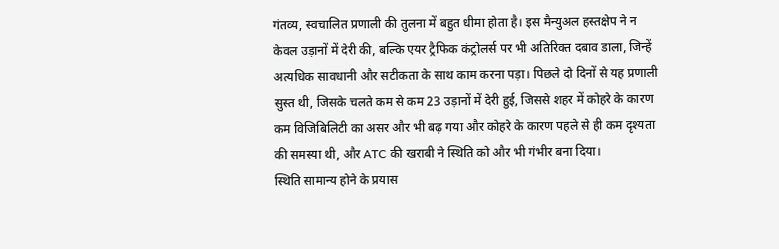गंतव्य, स्वचालित प्रणाली की तुलना में बहुत धीमा होता है। इस मैन्युअल हस्तक्षेप ने न केवल उड़ानों में देरी की, बल्कि एयर ट्रैफिक कंट्रोलर्स पर भी अतिरिक्त दबाव डाला, जिन्हें अत्यधिक सावधानी और सटीकता के साथ काम करना पड़ा। पिछले दो दिनों से यह प्रणाली सुस्त थी, जिसके चलते कम से कम 23 उड़ानों में देरी हुई, जिससे शहर में कोहरे के कारण कम विजिबिलिटी का असर और भी बढ़ गया और कोहरे के कारण पहले से ही कम दृश्यता की समस्या थी, और ATC की खराबी ने स्थिति को और भी गंभीर बना दिया।
स्थिति सामान्य होने के प्रयास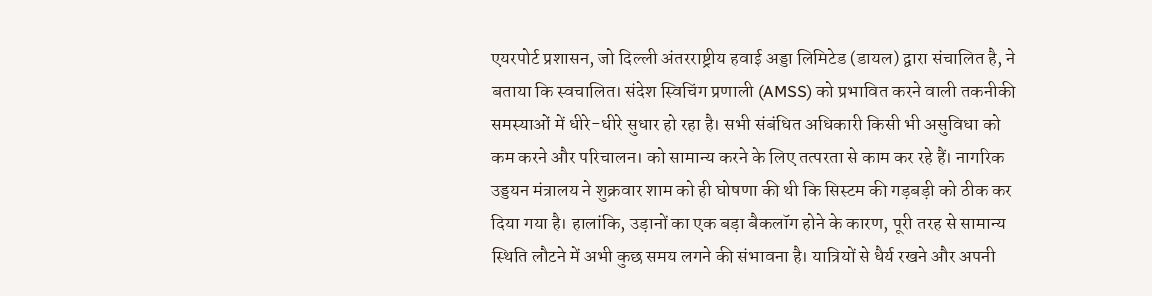एयरपोर्ट प्रशासन, जो दिल्ली अंतरराष्ट्रीय हवाई अड्डा लिमिटेड (डायल) द्वारा संचालित है, ने बताया कि स्वचालित। संदेश स्विचिंग प्रणाली (AMSS) को प्रभावित करने वाली तकनीकी समस्याओं में धीरे-धीरे सुधार हो रहा है। सभी संबंधित अधिकारी किसी भी असुविधा को कम करने और परिचालन। को सामान्य करने के लिए तत्परता से काम कर रहे हैं। नागरिक उड्डयन मंत्रालय ने शुक्रवार शाम को ही घोषणा की थी कि सिस्टम की गड़बड़ी को ठीक कर दिया गया है। हालांकि, उड़ानों का एक बड़ा बैकलॉग होने के कारण, पूरी तरह से सामान्य स्थिति लौटने में अभी कुछ समय लगने की संभावना है। यात्रियों से धैर्य रखने और अपनी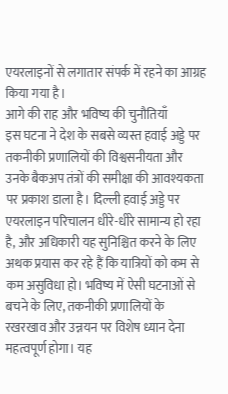एयरलाइनों से लगातार संपर्क में रहने का आग्रह किया गया है।
आगे की राह और भविष्य की चुनौतियाँ
इस घटना ने देश के सबसे व्यस्त हवाई अड्डे पर तकनीकी प्रणालियों की विश्वसनीयता और उनके बैकअप तंत्रों की समीक्षा की आवश्यकता पर प्रकाश डाला है। दिल्ली हवाई अड्डे पर एयरलाइन परिचालन धीरे-धीरे सामान्य हो रहा है, और अधिकारी यह सुनिश्चित करने के लिए अथक प्रयास कर रहे हैं कि यात्रियों को कम से कम असुविधा हो। भविष्य में ऐसी घटनाओं से बचने के लिए, तकनीकी प्रणालियों के रखरखाव और उन्नयन पर विशेष ध्यान देना महत्वपूर्ण होगा। यह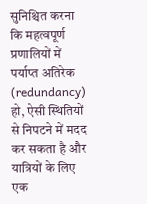सुनिश्चित करना कि महत्वपूर्ण प्रणालियों में पर्याप्त अतिरेक (redundancy) हो, ऐसी स्थितियों से निपटने में मदद कर सकता है और यात्रियों के लिए एक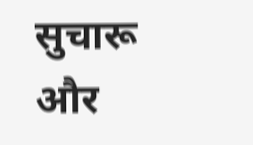सुचारू और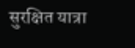सुरक्षित यात्रा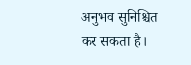अनुभव सुनिश्चित कर सकता है।